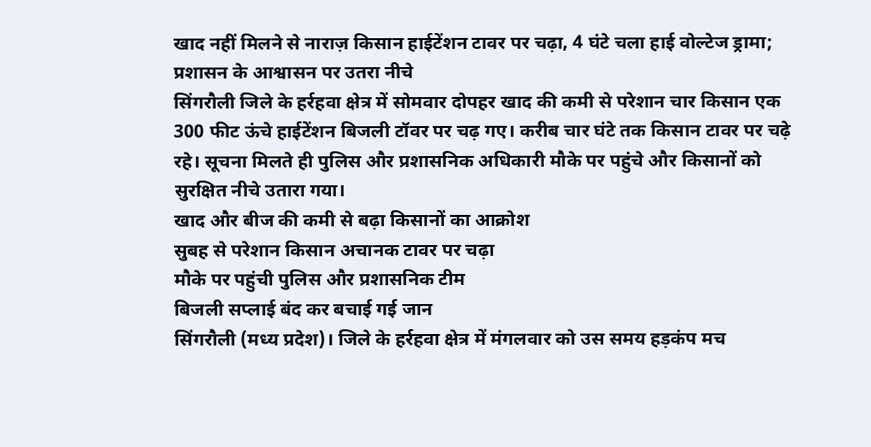खाद नहीं मिलने से नाराज़ किसान हाईटेंशन टावर पर चढ़ा, 4 घंटे चला हाई वोल्टेज ड्रामा; प्रशासन के आश्वासन पर उतरा नीचे
सिंगरौली जिले के हर्रहवा क्षेत्र में सोमवार दोपहर खाद की कमी से परेशान चार किसान एक 300 फीट ऊंचे हाईटेंशन बिजली टॉवर पर चढ़ गए। करीब चार घंटे तक किसान टावर पर चढ़े रहे। सूचना मिलते ही पुलिस और प्रशासनिक अधिकारी मौके पर पहुंचे और किसानों को सुरक्षित नीचे उतारा गया।
खाद और बीज की कमी से बढ़ा किसानों का आक्रोश
सुबह से परेशान किसान अचानक टावर पर चढ़ा
मौके पर पहुंची पुलिस और प्रशासनिक टीम
बिजली सप्लाई बंद कर बचाई गई जान
सिंगरौली (मध्य प्रदेश)। जिले के हर्रहवा क्षेत्र में मंगलवार को उस समय हड़कंप मच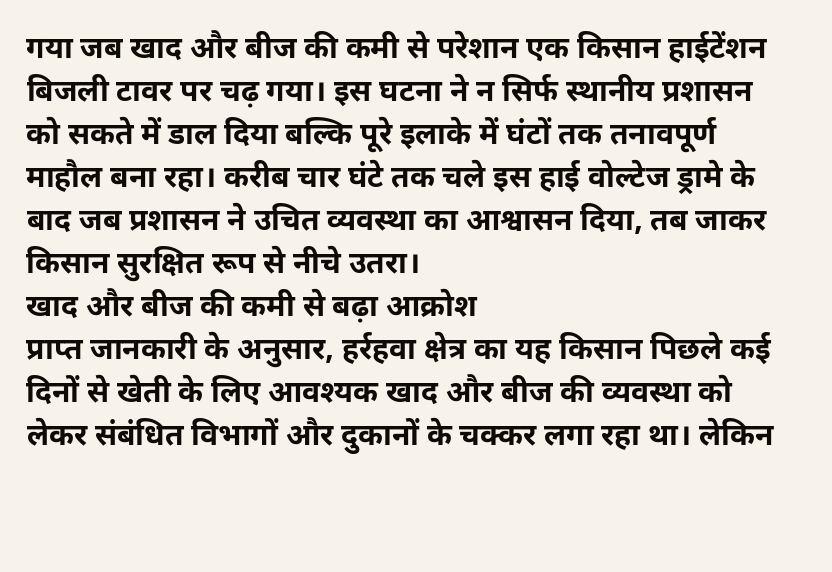गया जब खाद और बीज की कमी से परेशान एक किसान हाईटेंशन बिजली टावर पर चढ़ गया। इस घटना ने न सिर्फ स्थानीय प्रशासन को सकते में डाल दिया बल्कि पूरे इलाके में घंटों तक तनावपूर्ण माहौल बना रहा। करीब चार घंटे तक चले इस हाई वोल्टेज ड्रामे के बाद जब प्रशासन ने उचित व्यवस्था का आश्वासन दिया, तब जाकर किसान सुरक्षित रूप से नीचे उतरा।
खाद और बीज की कमी से बढ़ा आक्रोश
प्राप्त जानकारी के अनुसार, हर्रहवा क्षेत्र का यह किसान पिछले कई दिनों से खेती के लिए आवश्यक खाद और बीज की व्यवस्था को लेकर संबंधित विभागों और दुकानों के चक्कर लगा रहा था। लेकिन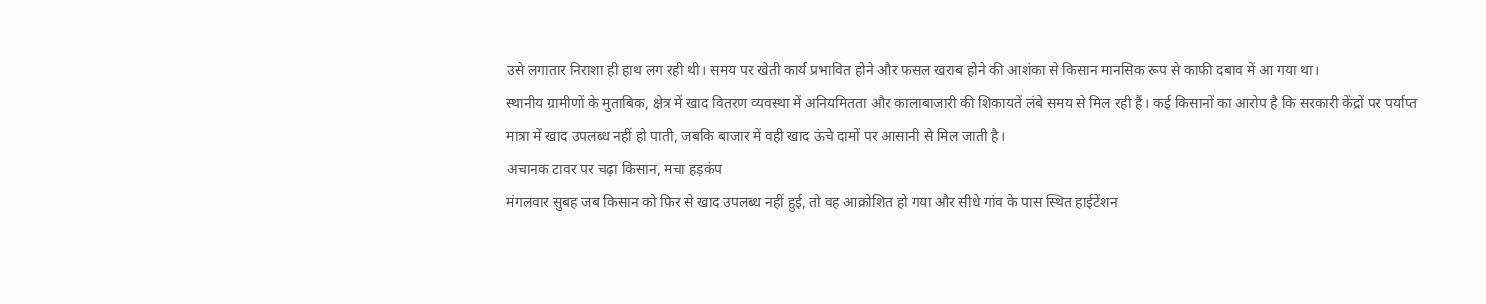उसे लगातार निराशा ही हाथ लग रही थी। समय पर खेती कार्य प्रभावित होने और फसल खराब होने की आशंका से किसान मानसिक रूप से काफी दबाव में आ गया था।
स्थानीय ग्रामीणों के मुताबिक, क्षेत्र में खाद वितरण व्यवस्था में अनियमितता और कालाबाजारी की शिकायतें लंबे समय से मिल रही हैं। कई किसानों का आरोप है कि सरकारी केंद्रों पर पर्याप्त मात्रा में खाद उपलब्ध नहीं हो पाती, जबकि बाजार में वही खाद ऊंचे दामों पर आसानी से मिल जाती है।
अचानक टावर पर चढ़ा किसान, मचा हड़कंप
मंगलवार सुबह जब किसान को फिर से खाद उपलब्ध नहीं हुई, तो वह आक्रोशित हो गया और सीधे गांव के पास स्थित हाईटेंशन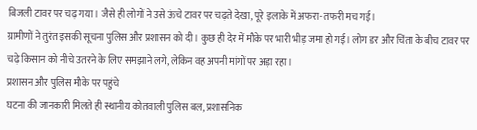बिजली टावर पर चढ़ गया। जैसे ही लोगों ने उसे ऊंचे टावर पर चढ़ते देखा, पूरे इलाके में अफरा-तफरी मच गई।
ग्रामीणों ने तुरंत इसकी सूचना पुलिस और प्रशासन को दी। कुछ ही देर में मौके पर भारी भीड़ जमा हो गई। लोग डर और चिंता के बीच टावर पर चढ़े किसान को नीचे उतरने के लिए समझाने लगे, लेकिन वह अपनी मांगों पर अड़ा रहा।
प्रशासन और पुलिस मौके पर पहुंचे
घटना की जानकारी मिलते ही स्थानीय कोतवाली पुलिस बल, प्रशासनिक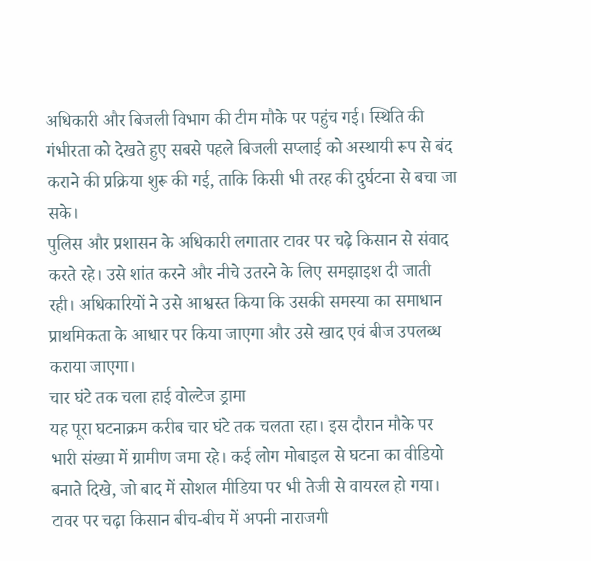अधिकारी और बिजली विभाग की टीम मौके पर पहुंच गई। स्थिति की गंभीरता को देखते हुए सबसे पहले बिजली सप्लाई को अस्थायी रूप से बंद कराने की प्रक्रिया शुरू की गई, ताकि किसी भी तरह की दुर्घटना से बचा जा सके।
पुलिस और प्रशासन के अधिकारी लगातार टावर पर चढ़े किसान से संवाद करते रहे। उसे शांत करने और नीचे उतरने के लिए समझाइश दी जाती रही। अधिकारियों ने उसे आश्वस्त किया कि उसकी समस्या का समाधान प्राथमिकता के आधार पर किया जाएगा और उसे खाद एवं बीज उपलब्ध कराया जाएगा।
चार घंटे तक चला हाई वोल्टेज ड्रामा
यह पूरा घटनाक्रम करीब चार घंटे तक चलता रहा। इस दौरान मौके पर भारी संख्या में ग्रामीण जमा रहे। कई लोग मोबाइल से घटना का वीडियो बनाते दिखे, जो बाद में सोशल मीडिया पर भी तेजी से वायरल हो गया।
टावर पर चढ़ा किसान बीच-बीच में अपनी नाराजगी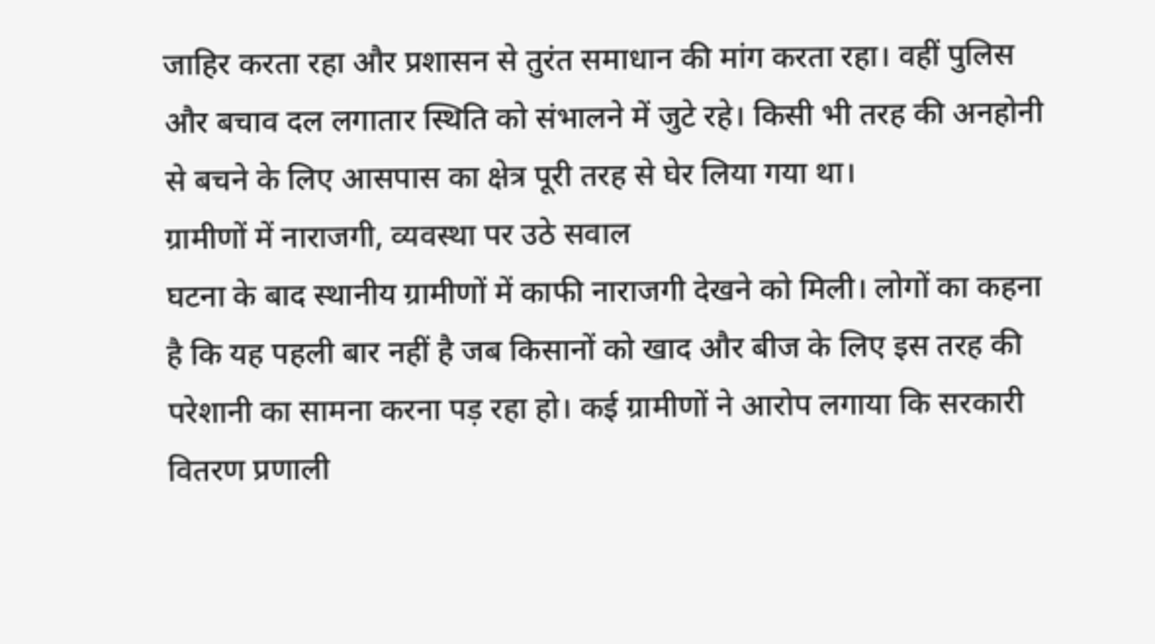जाहिर करता रहा और प्रशासन से तुरंत समाधान की मांग करता रहा। वहीं पुलिस और बचाव दल लगातार स्थिति को संभालने में जुटे रहे। किसी भी तरह की अनहोनी से बचने के लिए आसपास का क्षेत्र पूरी तरह से घेर लिया गया था।
ग्रामीणों में नाराजगी, व्यवस्था पर उठे सवाल
घटना के बाद स्थानीय ग्रामीणों में काफी नाराजगी देखने को मिली। लोगों का कहना है कि यह पहली बार नहीं है जब किसानों को खाद और बीज के लिए इस तरह की परेशानी का सामना करना पड़ रहा हो। कई ग्रामीणों ने आरोप लगाया कि सरकारी वितरण प्रणाली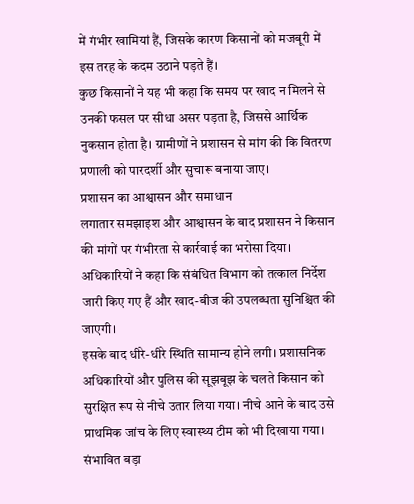में गंभीर खामियां हैं, जिसके कारण किसानों को मजबूरी में इस तरह के कदम उठाने पड़ते हैं।
कुछ किसानों ने यह भी कहा कि समय पर खाद न मिलने से उनकी फसल पर सीधा असर पड़ता है, जिससे आर्थिक नुकसान होता है। ग्रामीणों ने प्रशासन से मांग की कि वितरण प्रणाली को पारदर्शी और सुचारू बनाया जाए।
प्रशासन का आश्वासन और समाधान
लगातार समझाइश और आश्वासन के बाद प्रशासन ने किसान की मांगों पर गंभीरता से कार्रवाई का भरोसा दिया। अधिकारियों ने कहा कि संबंधित विभाग को तत्काल निर्देश जारी किए गए हैं और खाद-बीज की उपलब्धता सुनिश्चित की जाएगी।
इसके बाद धीरे-धीरे स्थिति सामान्य होने लगी। प्रशासनिक अधिकारियों और पुलिस की सूझबूझ के चलते किसान को सुरक्षित रूप से नीचे उतार लिया गया। नीचे आने के बाद उसे प्राथमिक जांच के लिए स्वास्थ्य टीम को भी दिखाया गया।
संभावित बड़ा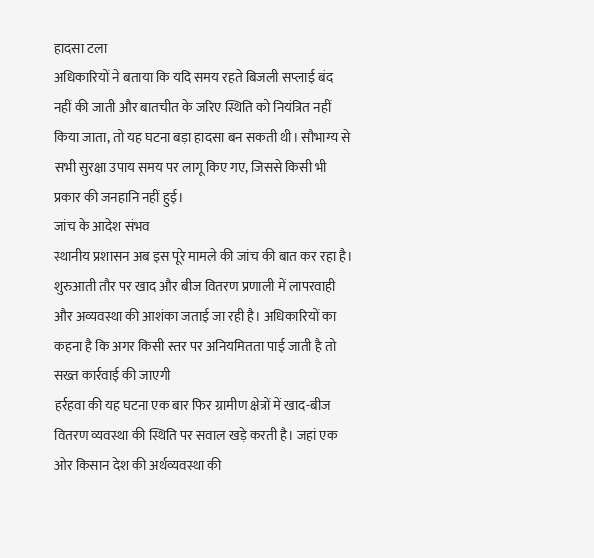हादसा टला
अधिकारियों ने बताया कि यदि समय रहते बिजली सप्लाई बंद नहीं की जाती और बातचीत के जरिए स्थिति को नियंत्रित नहीं किया जाता, तो यह घटना बड़ा हादसा बन सकती थी। सौभाग्य से सभी सुरक्षा उपाय समय पर लागू किए गए, जिससे किसी भी प्रकार की जनहानि नहीं हुई।
जांच के आदेश संभव
स्थानीय प्रशासन अब इस पूरे मामले की जांच की बात कर रहा है। शुरुआती तौर पर खाद और बीज वितरण प्रणाली में लापरवाही और अव्यवस्था की आशंका जताई जा रही है। अधिकारियों का कहना है कि अगर किसी स्तर पर अनियमितता पाई जाती है तो सख्त कार्रवाई की जाएगी
हर्रहवा की यह घटना एक बार फिर ग्रामीण क्षेत्रों में खाद-बीज वितरण व्यवस्था की स्थिति पर सवाल खड़े करती है। जहां एक ओर किसान देश की अर्थव्यवस्था की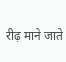रीढ़ माने जाते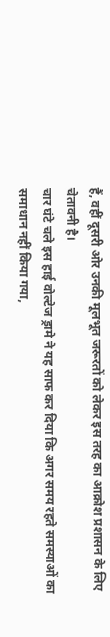हैं, वहीं दूसरी ओर उनकी मूलभूत जरूरतों को लेकर इस तरह का आक्रोश प्रशासन के लिए चेतावनी है।
चार घंटे चले इस हाई वोल्टेज ड्रामे ने यह साफ कर दिया कि अगर समय रहते समस्याओं का समाधान नहीं किया गया,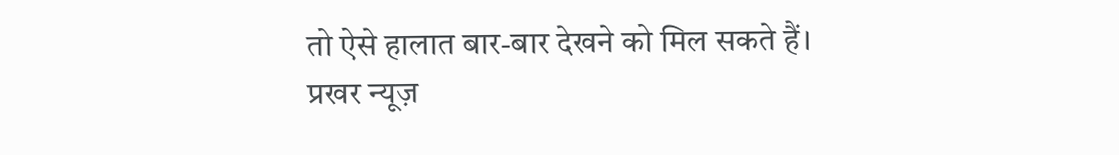तो ऐसे हालात बार-बार देखने को मिल सकते हैं।
प्रखर न्यूज़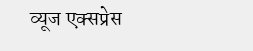व्यूज एक्सप्रेस